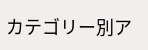カテゴリー別ア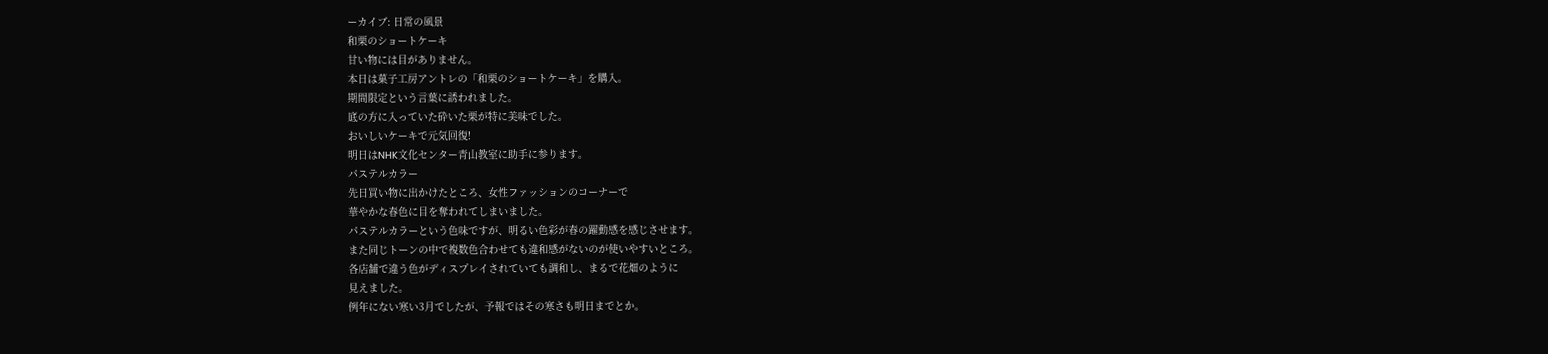ーカイブ: 日常の風景
和栗のショートケーキ
甘い物には目がありません。
本日は菓子工房アントレの「和栗のショートケーキ」を購入。
期間限定という言葉に誘われました。
底の方に入っていた砕いた栗が特に美味でした。
おいしいケーキで元気回復!
明日はNHK文化センター青山教室に助手に参ります。
パステルカラー
先日買い物に出かけたところ、女性ファッションのコーナーで
華やかな春色に目を奪われてしまいました。
パステルカラーという色味ですが、明るい色彩が春の躍動感を感じさせます。
また同じトーンの中で複数色合わせても違和感がないのが使いやすいところ。
各店舗で違う色がディスプレイされていても調和し、まるで花畑のように
見えました。
例年にない寒い3月でしたが、予報ではその寒さも明日までとか。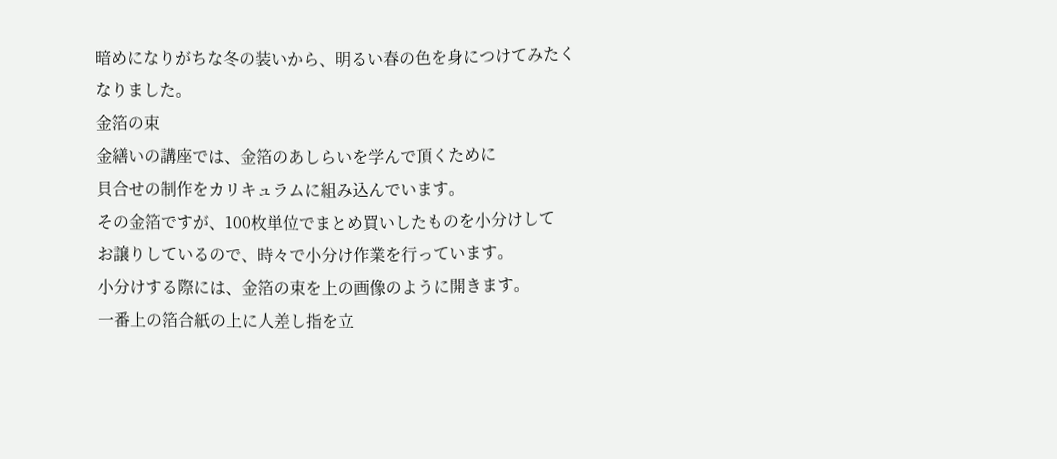暗めになりがちな冬の装いから、明るい春の色を身につけてみたく
なりました。
金箔の束
金繕いの講座では、金箔のあしらいを学んで頂くために
貝合せの制作をカリキュラムに組み込んでいます。
その金箔ですが、100枚単位でまとめ買いしたものを小分けして
お譲りしているので、時々で小分け作業を行っています。
小分けする際には、金箔の束を上の画像のように開きます。
一番上の箔合紙の上に人差し指を立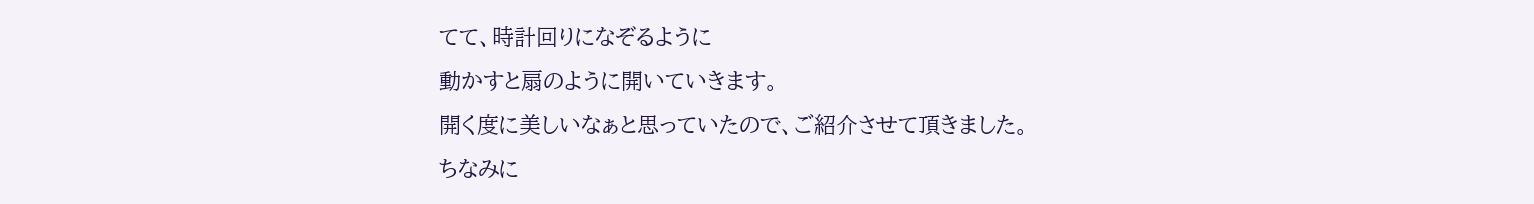てて、時計回りになぞるように
動かすと扇のように開いていきます。
開く度に美しいなぁと思っていたので、ご紹介させて頂きました。
ちなみに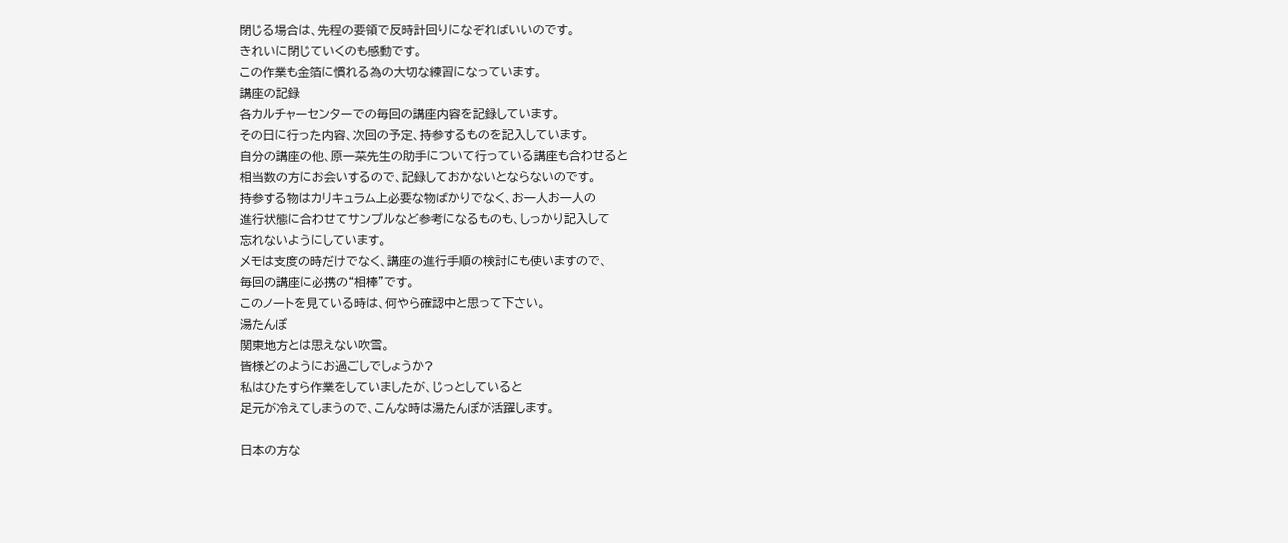閉じる場合は、先程の要領で反時計回りになぞればいいのです。
きれいに閉じていくのも感動です。
この作業も金箔に慣れる為の大切な練習になっています。
講座の記録
各カルチャーセンターでの毎回の講座内容を記録しています。
その日に行った内容、次回の予定、持参するものを記入しています。
自分の講座の他、原一菜先生の助手について行っている講座も合わせると
相当数の方にお会いするので、記録しておかないとならないのです。
持参する物はカリキュラム上必要な物ばかりでなく、お一人お一人の
進行状態に合わせてサンプルなど参考になるものも、しっかり記入して
忘れないようにしています。
メモは支度の時だけでなく、講座の進行手順の検討にも使いますので、
毎回の講座に必携の“相棒”です。
このノートを見ている時は、何やら確認中と思って下さい。
湯たんぽ
関東地方とは思えない吹雪。
皆様どのようにお過ごしでしょうか?
私はひたすら作業をしていましたが、じっとしていると
足元が冷えてしまうので、こんな時は湯たんぽが活躍します。

日本の方な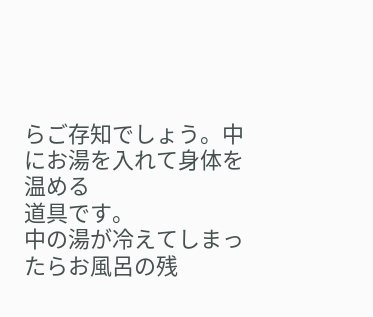らご存知でしょう。中にお湯を入れて身体を温める
道具です。
中の湯が冷えてしまったらお風呂の残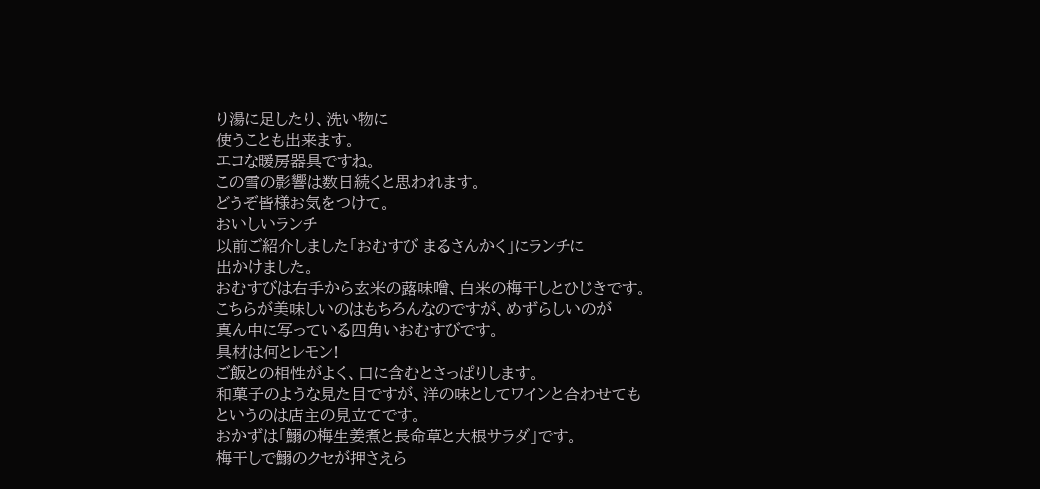り湯に足したり、洗い物に
使うことも出来ます。
エコな暖房器具ですね。
この雪の影響は数日続くと思われます。
どうぞ皆様お気をつけて。
おいしいランチ
以前ご紹介しました「おむすび まるさんかく」にランチに
出かけました。
おむすびは右手から玄米の蕗味噌、白米の梅干しとひじきです。
こちらが美味しいのはもちろんなのですが、めずらしいのが
真ん中に写っている四角いおむすびです。
具材は何とレモン!
ご飯との相性がよく、口に含むとさっぱりします。
和菓子のような見た目ですが、洋の味としてワインと合わせても
というのは店主の見立てです。
おかずは「鰯の梅生姜煮と長命草と大根サラダ」です。
梅干しで鰯のクセが押さえら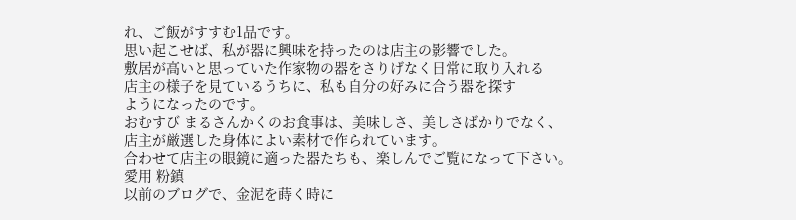れ、ご飯がすすむ1品です。
思い起こせば、私が器に興味を持ったのは店主の影響でした。
敷居が高いと思っていた作家物の器をさりげなく日常に取り入れる
店主の様子を見ているうちに、私も自分の好みに合う器を探す
ようになったのです。
おむすび まるさんかくのお食事は、美味しさ、美しさばかりでなく、
店主が厳選した身体によい素材で作られています。
合わせて店主の眼鏡に適った器たちも、楽しんでご覧になって下さい。
愛用 粉鎮
以前のブログで、金泥を蒔く時に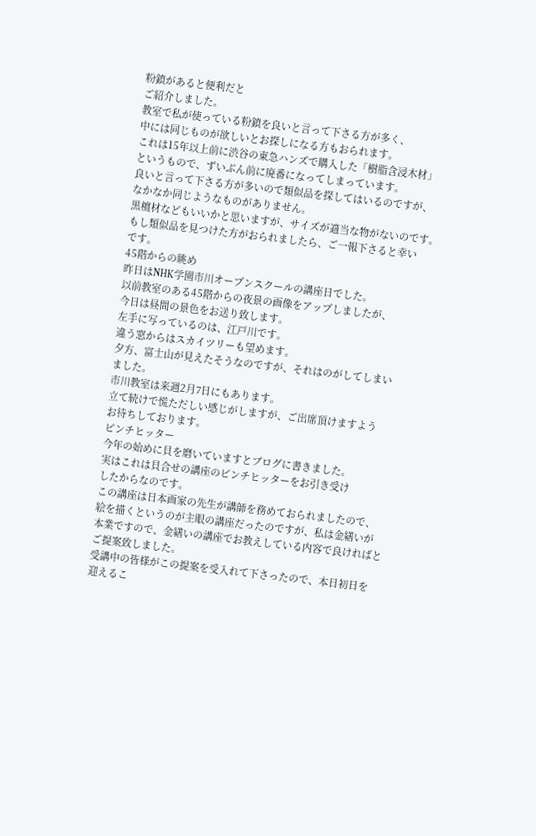粉鎮があると便利だと
ご紹介しました。
教室で私が使っている粉鎮を良いと言って下さる方が多く、
中には同じものが欲しいとお探しになる方もおられます。
これは15年以上前に渋谷の東急ハンズで購入した「樹脂含浸木材」
というもので、ずいぶん前に廃番になってしまっています。
良いと言って下さる方が多いので類似品を探してはいるのですが、
なかなか同じようなものがありません。
黒檀材などもいいかと思いますが、サイズが適当な物がないのです。
もし類似品を見つけた方がおられましたら、ご一報下さると幸い
です。
45階からの眺め
昨日はNHK学園市川オープンスクールの講座日でした。
以前教室のある45階からの夜景の画像をアップしましたが、
今日は昼間の景色をお送り致します。
左手に写っているのは、江戸川です。
違う窓からはスカイツリーも望めます。
夕方、富士山が見えたそうなのですが、それはのがしてしまい
ました。
市川教室は来週2月7日にもあります。
立て続けで慌ただしい感じがしますが、ご出席頂けますよう
お待ちしております。
ピンチヒッター
今年の始めに貝を磨いていますとブログに書きました。
実はこれは貝合せの講座のピンチヒッターをお引き受け
したからなのです。
この講座は日本画家の先生が講師を務めておられましたので、
絵を描くというのが主眼の講座だったのですが、私は金繕いが
本業ですので、金繕いの講座でお教えしている内容で良ければと
ご提案致しました。
受講中の皆様がこの提案を受入れて下さったので、本日初日を
迎えるこ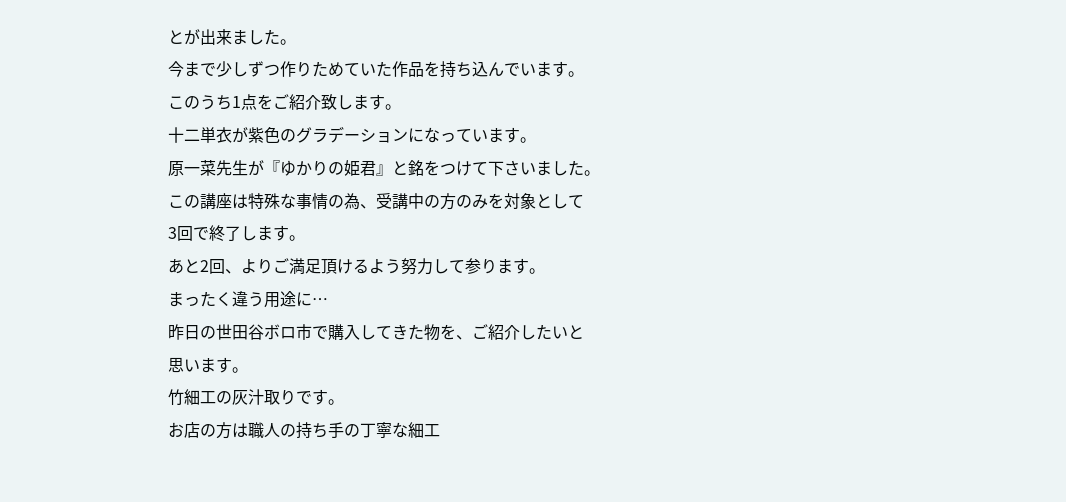とが出来ました。
今まで少しずつ作りためていた作品を持ち込んでいます。
このうち1点をご紹介致します。
十二単衣が紫色のグラデーションになっています。
原一菜先生が『ゆかりの姫君』と銘をつけて下さいました。
この講座は特殊な事情の為、受講中の方のみを対象として
3回で終了します。
あと2回、よりご満足頂けるよう努力して参ります。
まったく違う用途に…
昨日の世田谷ボロ市で購入してきた物を、ご紹介したいと
思います。
竹細工の灰汁取りです。
お店の方は職人の持ち手の丁寧な細工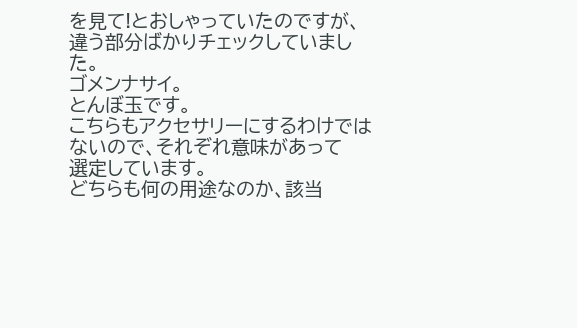を見て!とおしゃっていたのですが、
違う部分ばかりチェックしていました。
ゴメンナサイ。
とんぼ玉です。
こちらもアクセサリーにするわけではないので、それぞれ意味があって
選定しています。
どちらも何の用途なのか、該当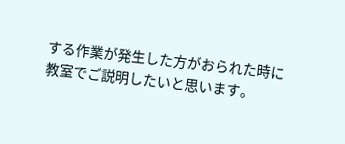する作業が発生した方がおられた時に
教室でご説明したいと思います。